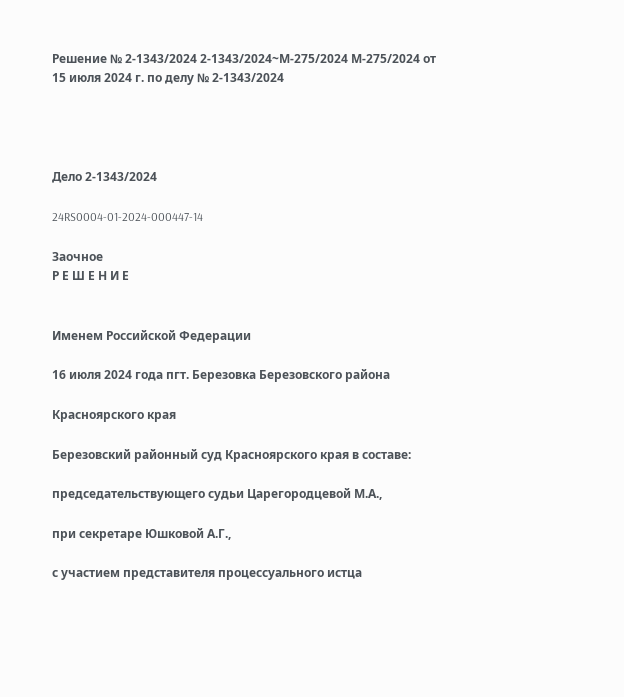Решение № 2-1343/2024 2-1343/2024~М-275/2024 М-275/2024 от 15 июля 2024 г. по делу № 2-1343/2024




Дело 2-1343/2024

24RS0004-01-2024-000447-14

Заочное
Р Е Ш Е Н И Е


Именем Российской Федерации

16 июля 2024 года пгт. Березовка Березовского района

Красноярского края

Березовский районный суд Красноярского края в составе:

председательствующего судьи Царегородцевой М.А.,

при секретаре Юшковой А.Г.,

с участием представителя процессуального истца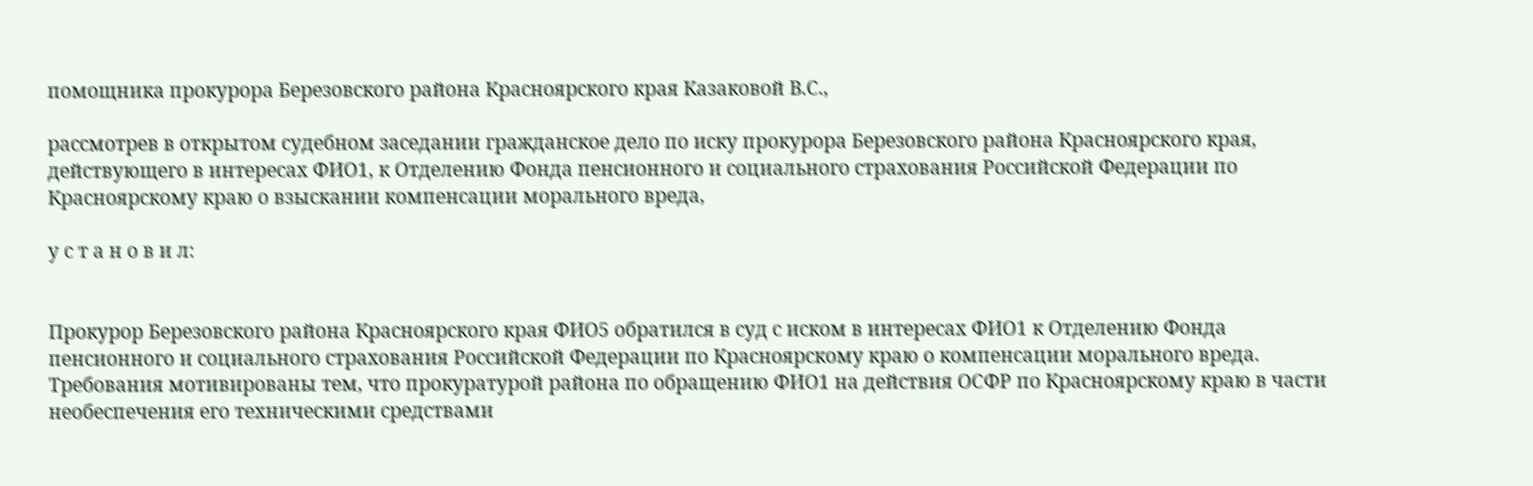помощника прокурора Березовского района Красноярского края Казаковой В.С.,

рассмотрев в открытом судебном заседании гражданское дело по иску прокурора Березовского района Красноярского края, действующего в интересах ФИО1, к Отделению Фонда пенсионного и социального страхования Российской Федерации по Красноярскому краю о взыскании компенсации морального вреда,

у с т а н о в и л:


Прокурор Березовского района Красноярского края ФИО5 обратился в суд с иском в интересах ФИО1 к Отделению Фонда пенсионного и социального страхования Российской Федерации по Красноярскому краю о компенсации морального вреда. Требования мотивированы тем, что прокуратурой района по обращению ФИО1 на действия ОСФР по Красноярскому краю в части необеспечения его техническими средствами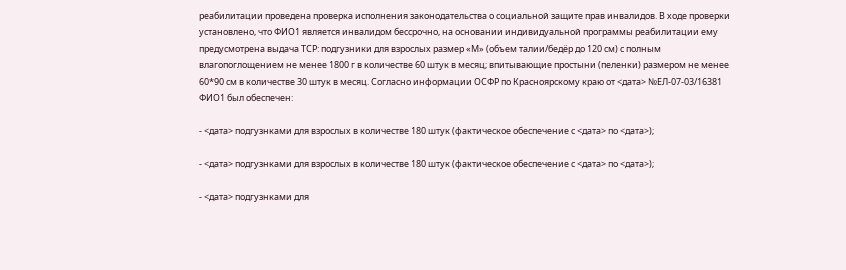реабилитации проведена проверка исполнения законодательства о социальной защите прав инвалидов. В ходе проверки установлено, что ФИО1 является инвалидом бессрочно, на основании индивидуальной программы реабилитации ему предусмотрена выдача ТСР: подгузники для взрослых размер «М» (объем талии/бедёр до 120 см) с полным влагопоглощением не менее 1800 г в количестве 60 штук в месяц; впитывающие простыни (пеленки) размером не менее 60*90 см в количестве 30 штук в месяц. Согласно информации ОСФР по Красноярскому краю от <дата> №ЕЛ-07-03/16381 ФИО1 был обеспечен:

- <дата> подгузнками для взрослых в количестве 180 штук (фактическое обеспечение с <дата> по <дата>);

- <дата> подгузнками для взрослых в количестве 180 штук (фактическое обеспечение с <дата> по <дата>);

- <дата> подгузнками для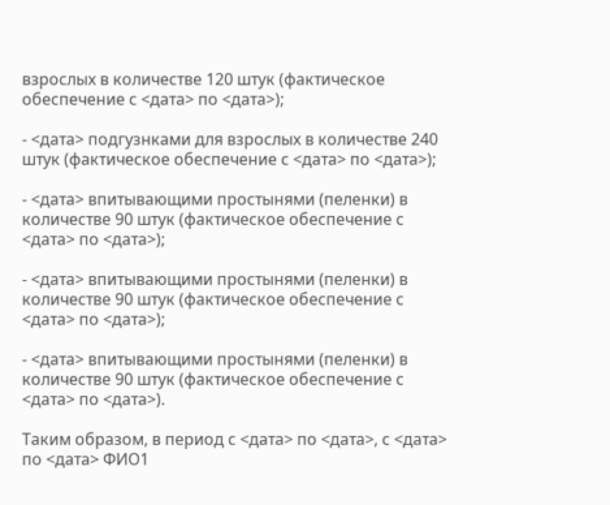взрослых в количестве 120 штук (фактическое обеспечение с <дата> по <дата>);

- <дата> подгузнками для взрослых в количестве 240 штук (фактическое обеспечение с <дата> по <дата>);

- <дата> впитывающими простынями (пеленки) в количестве 90 штук (фактическое обеспечение с <дата> по <дата>);

- <дата> впитывающими простынями (пеленки) в количестве 90 штук (фактическое обеспечение с <дата> по <дата>);

- <дата> впитывающими простынями (пеленки) в количестве 90 штук (фактическое обеспечение с <дата> по <дата>).

Таким образом, в период с <дата> по <дата>, с <дата> по <дата> ФИО1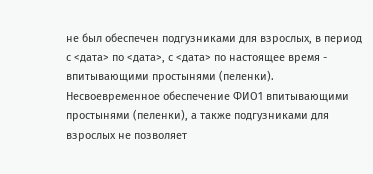не был обеспечен подгузниками для взрослых, в период с <дата> по <дата>, с <дата> по настоящее время - впитывающими простынями (пеленки). Несвоевременное обеспечение ФИО1 впитывающими простынями (пеленки), а также подгузниками для взрослых не позволяет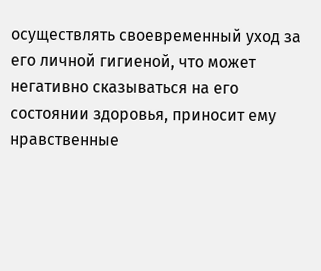осуществлять своевременный уход за его личной гигиеной, что может негативно сказываться на его состоянии здоровья, приносит ему нравственные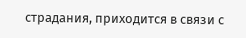страдания, приходится в связи с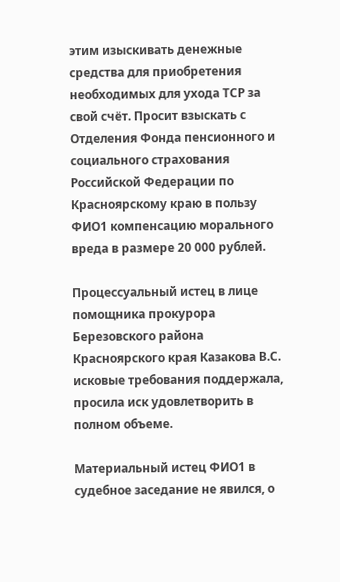этим изыскивать денежные средства для приобретения необходимых для ухода ТСР за свой счёт. Просит взыскать с Отделения Фонда пенсионного и социального страхования Российской Федерации по Красноярскому краю в пользу ФИО1 компенсацию морального вреда в размере 20 000 рублей.

Процессуальный истец в лице помощника прокурора Березовского района Красноярского края Казакова В.С. исковые требования поддержала, просила иск удовлетворить в полном объеме.

Материальный истец ФИО1 в судебное заседание не явился, о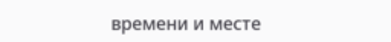времени и месте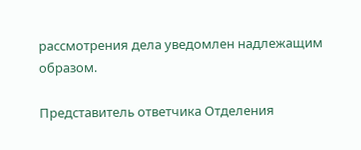рассмотрения дела уведомлен надлежащим образом.

Представитель ответчика Отделения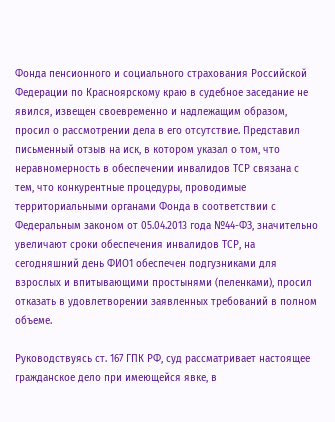Фонда пенсионного и социального страхования Российской Федерации по Красноярскому краю в судебное заседание не явился, извещен своевременно и надлежащим образом, просил о рассмотрении дела в его отсутствие. Представил письменный отзыв на иск, в котором указал о том, что неравномерность в обеспечении инвалидов ТСР связана с тем, что конкурентные процедуры, проводимые территориальными органами Фонда в соответствии с Федеральным законом от 05.04.2013 года №44-ФЗ, значительно увеличают сроки обеспечения инвалидов ТСР, на сегодняшний день ФИО1 обеспечен подгузниками для взрослых и впитывающими простынями (пеленками), просил отказать в удовлетворении заявленных требований в полном объеме.

Руководствуясь ст. 167 ГПК РФ, суд рассматривает настоящее гражданское дело при имеющейся явке, в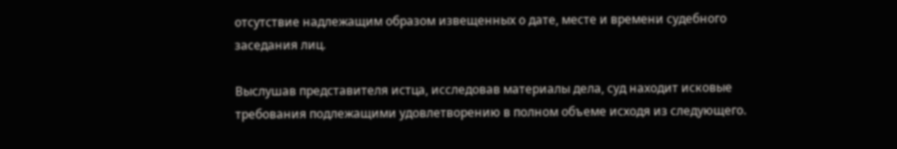отсутствие надлежащим образом извещенных о дате, месте и времени судебного заседания лиц.

Выслушав представителя истца, исследовав материалы дела, суд находит исковые требования подлежащими удовлетворению в полном объеме исходя из следующего.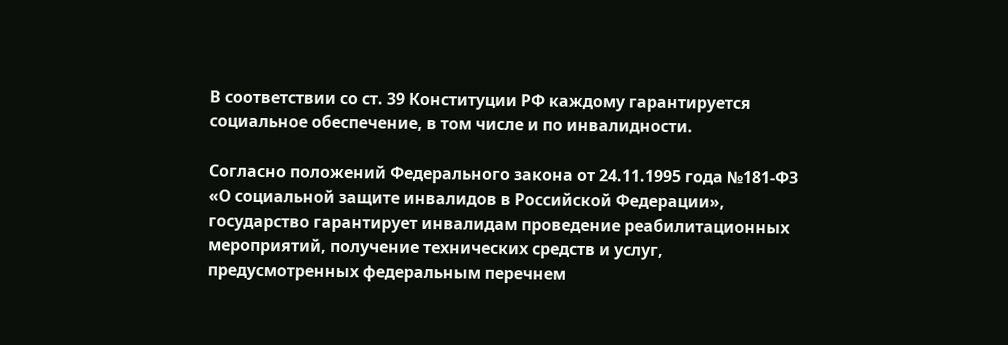В соответствии со ст. 39 Конституции РФ каждому гарантируется социальное обеспечение, в том числе и по инвалидности.

Согласно положений Федерального закона от 24.11.1995 года №181-ФЗ «О социальной защите инвалидов в Российской Федерации», государство гарантирует инвалидам проведение реабилитационных мероприятий, получение технических средств и услуг, предусмотренных федеральным перечнем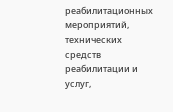реабилитационных мероприятий, технических средств реабилитации и услуг,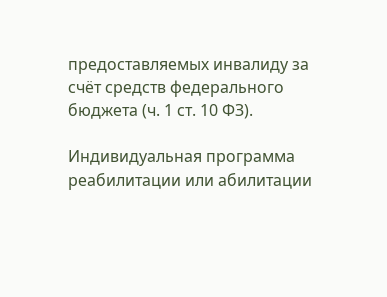предоставляемых инвалиду за счёт средств федерального бюджета (ч. 1 ст. 10 ФЗ).

Индивидуальная программа реабилитации или абилитации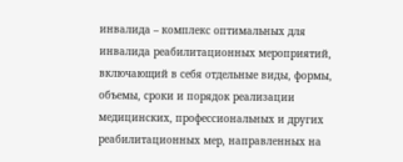инвалида – комплекс оптимальных для инвалида реабилитационных мероприятий, включающий в себя отдельные виды, формы, объемы, сроки и порядок реализации медицинских, профессиональных и других реабилитационных мер, направленных на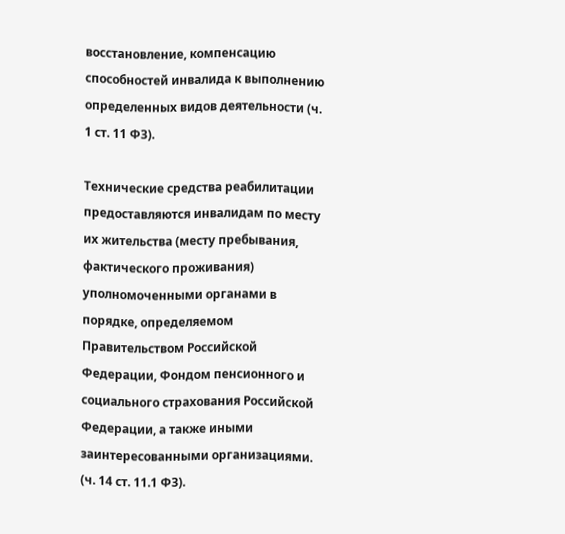восстановление, компенсацию способностей инвалида к выполнению определенных видов деятельности (ч. 1 ст. 11 ФЗ).

Технические средства реабилитации предоставляются инвалидам по месту их жительства (месту пребывания, фактического проживания) уполномоченными органами в порядке, определяемом Правительством Российской Федерации, Фондом пенсионного и социального страхования Российской Федерации, а также иными заинтересованными организациями. (ч. 14 ст. 11.1 ФЗ).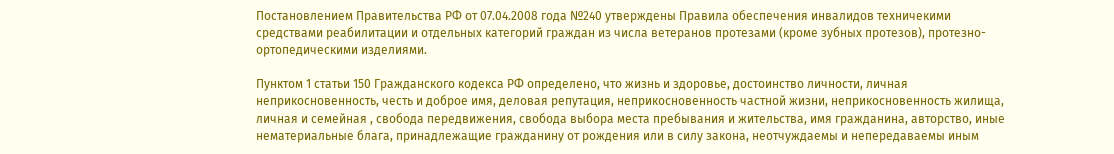Постановлением Правительства РФ от 07.04.2008 года №240 утверждены Правила обеспечения инвалидов техничекими средствами реабилитации и отдельных категорий граждан из числа ветеранов протезами (кроме зубных протезов), протезно-ортопедическими изделиями.

Пунктом 1 статьи 150 Гражданского кодекса РФ определено, что жизнь и здоровье, достоинство личности, личная неприкосновенность, честь и доброе имя, деловая репутация, неприкосновенность частной жизни, неприкосновенность жилища, личная и семейная , свобода передвижения, свобода выбора места пребывания и жительства, имя гражданина, авторство, иные нематериальные блага, принадлежащие гражданину от рождения или в силу закона, неотчуждаемы и непередаваемы иным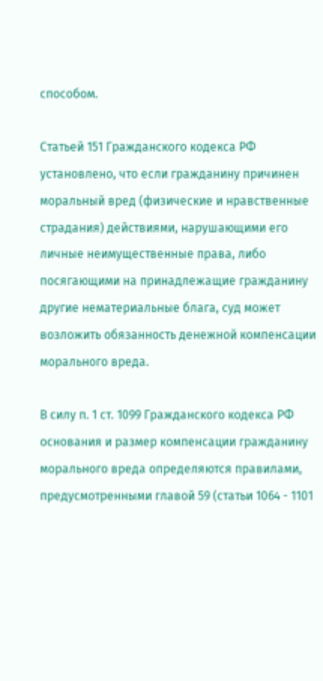способом.

Статьей 151 Гражданского кодекса РФ установлено, что если гражданину причинен моральный вред (физические и нравственные страдания) действиями, нарушающими его личные неимущественные права, либо посягающими на принадлежащие гражданину другие нематериальные блага, суд может возложить обязанность денежной компенсации морального вреда.

В силу п. 1 ст. 1099 Гражданского кодекса РФ основания и размер компенсации гражданину морального вреда определяются правилами, предусмотренными главой 59 (статьи 1064 - 1101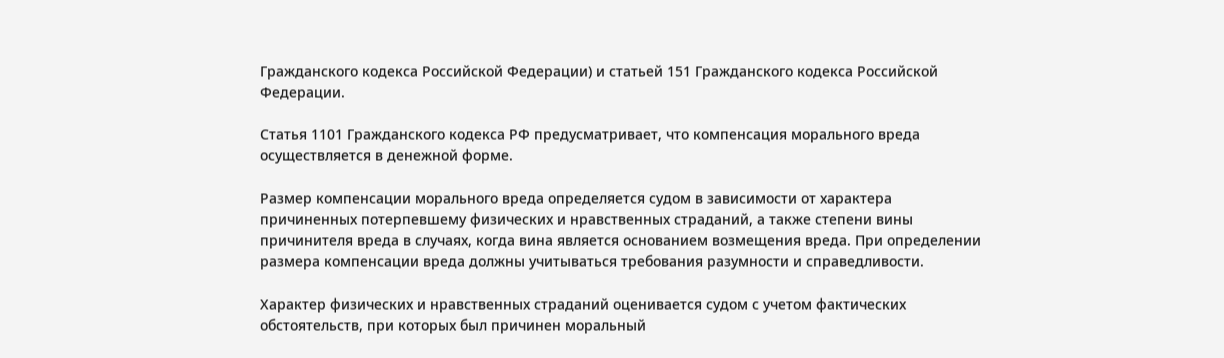Гражданского кодекса Российской Федерации) и статьей 151 Гражданского кодекса Российской Федерации.

Статья 1101 Гражданского кодекса РФ предусматривает, что компенсация морального вреда осуществляется в денежной форме.

Размер компенсации морального вреда определяется судом в зависимости от характера причиненных потерпевшему физических и нравственных страданий, а также степени вины причинителя вреда в случаях, когда вина является основанием возмещения вреда. При определении размера компенсации вреда должны учитываться требования разумности и справедливости.

Характер физических и нравственных страданий оценивается судом с учетом фактических обстоятельств, при которых был причинен моральный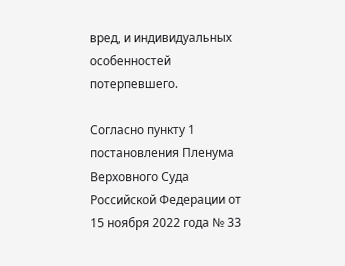вред, и индивидуальных особенностей потерпевшего.

Согласно пункту 1 постановления Пленума Верховного Суда Российской Федерации от 15 ноября 2022 года № 33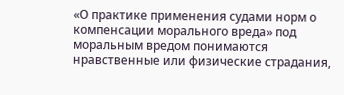«О практике применения судами норм о компенсации морального вреда» под моральным вредом понимаются нравственные или физические страдания,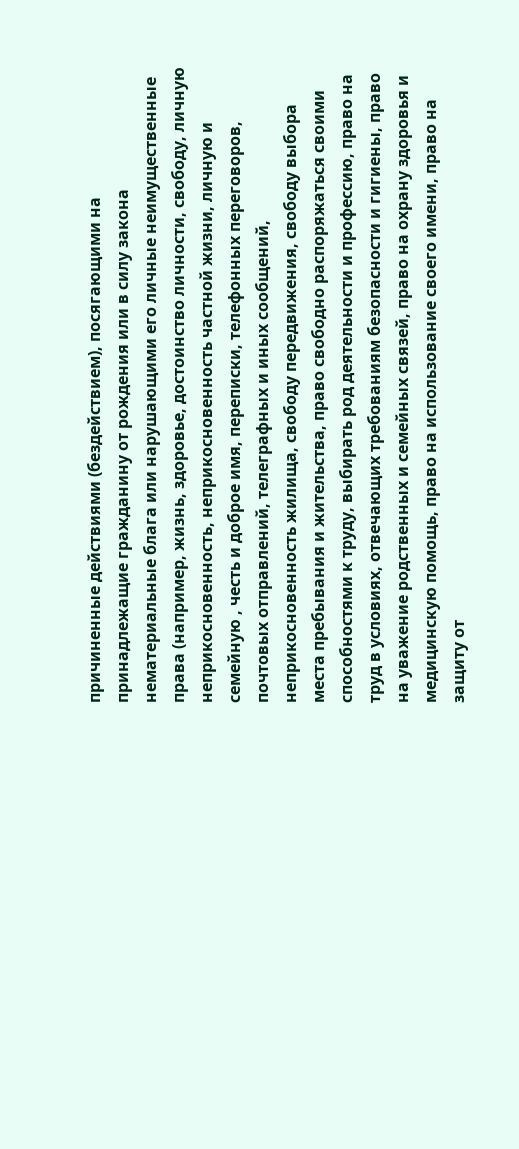причиненные действиями (бездействием), посягающими на принадлежащие гражданину от рождения или в силу закона нематериальные блага или нарушающими его личные неимущественные права (например, жизнь, здоровье, достоинство личности, свободу, личную неприкосновенность, неприкосновенность частной жизни, личную и семейную , честь и доброе имя, переписки, телефонных переговоров, почтовых отправлений, телеграфных и иных сообщений, неприкосновенность жилища, свободу передвижения, свободу выбора места пребывания и жительства, право свободно распоряжаться своими способностями к труду, выбирать род деятельности и профессию, право на труд в условиях, отвечающих требованиям безопасности и гигиены, право на уважение родственных и семейных связей, право на охрану здоровья и медицинскую помощь, право на использование своего имени, право на защиту от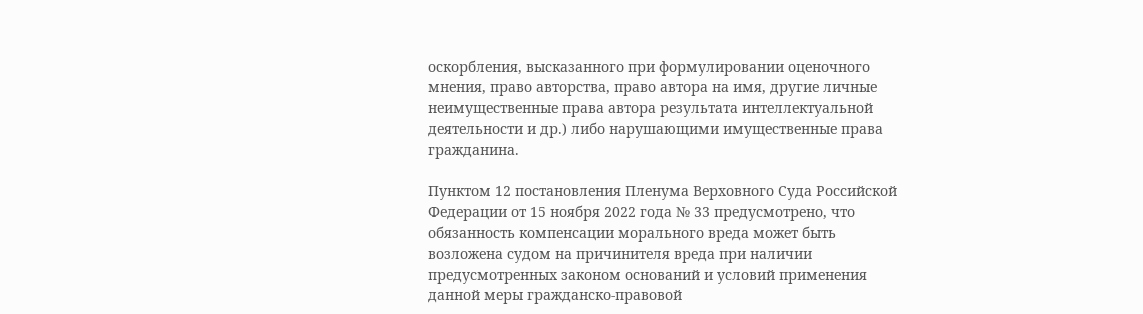оскорбления, высказанного при формулировании оценочного мнения, право авторства, право автора на имя, другие личные неимущественные права автора результата интеллектуальной деятельности и др.) либо нарушающими имущественные права гражданина.

Пунктом 12 постановления Пленума Верховного Суда Российской Федерации от 15 ноября 2022 года № 33 предусмотрено, что обязанность компенсации морального вреда может быть возложена судом на причинителя вреда при наличии предусмотренных законом оснований и условий применения данной меры гражданско-правовой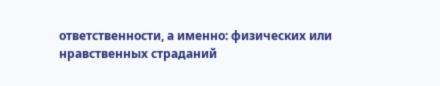ответственности, а именно: физических или нравственных страданий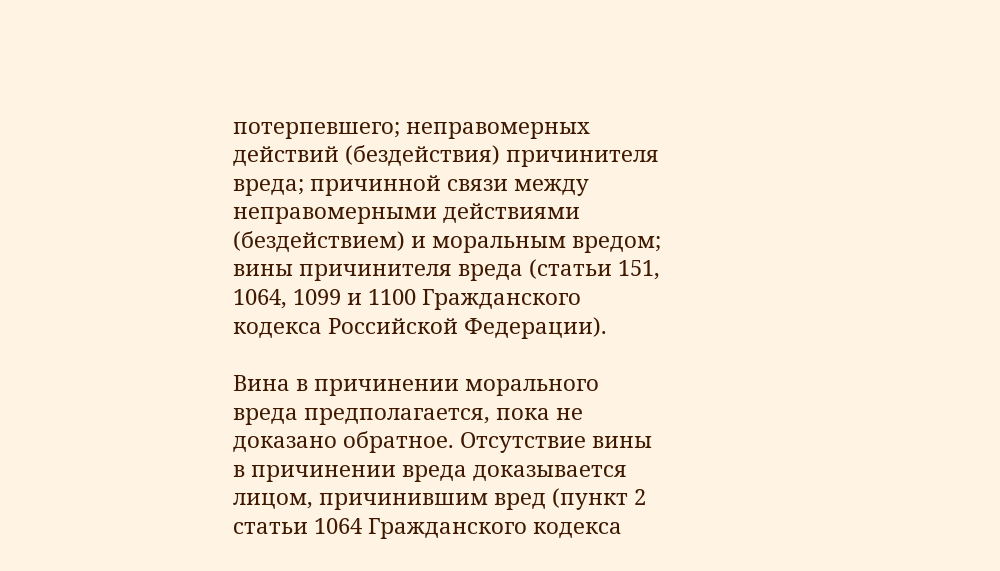потерпевшего; неправомерных действий (бездействия) причинителя вреда; причинной связи между неправомерными действиями (бездействием) и моральным вредом; вины причинителя вреда (статьи 151, 1064, 1099 и 1100 Гражданского кодекса Российской Федерации).

Вина в причинении морального вреда предполагается, пока не доказано обратное. Отсутствие вины в причинении вреда доказывается лицом, причинившим вред (пункт 2 статьи 1064 Гражданского кодекса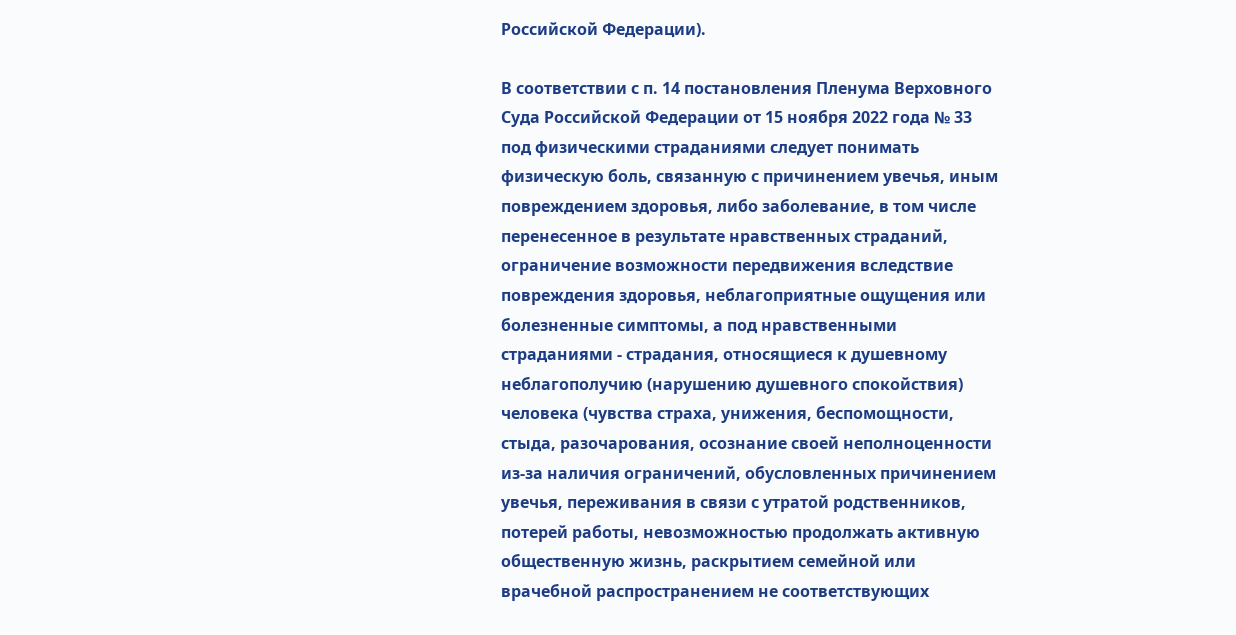Российской Федерации).

В соответствии с п. 14 постановления Пленума Верховного Суда Российской Федерации от 15 ноября 2022 года № 33 под физическими страданиями следует понимать физическую боль, связанную с причинением увечья, иным повреждением здоровья, либо заболевание, в том числе перенесенное в результате нравственных страданий, ограничение возможности передвижения вследствие повреждения здоровья, неблагоприятные ощущения или болезненные симптомы, а под нравственными страданиями - страдания, относящиеся к душевному неблагополучию (нарушению душевного спокойствия) человека (чувства страха, унижения, беспомощности, стыда, разочарования, осознание своей неполноценности из-за наличия ограничений, обусловленных причинением увечья, переживания в связи с утратой родственников, потерей работы, невозможностью продолжать активную общественную жизнь, раскрытием семейной или врачебной распространением не соответствующих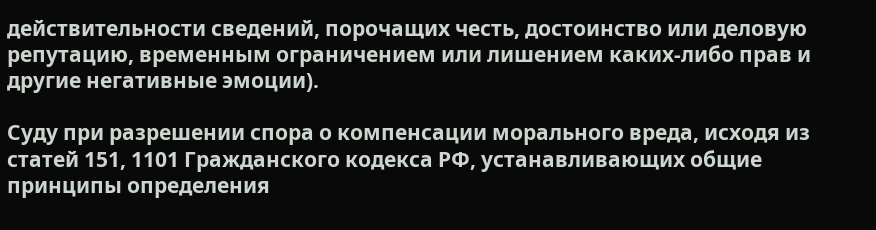действительности сведений, порочащих честь, достоинство или деловую репутацию, временным ограничением или лишением каких-либо прав и другие негативные эмоции).

Суду при разрешении спора о компенсации морального вреда, исходя из статей 151, 1101 Гражданского кодекса РФ, устанавливающих общие принципы определения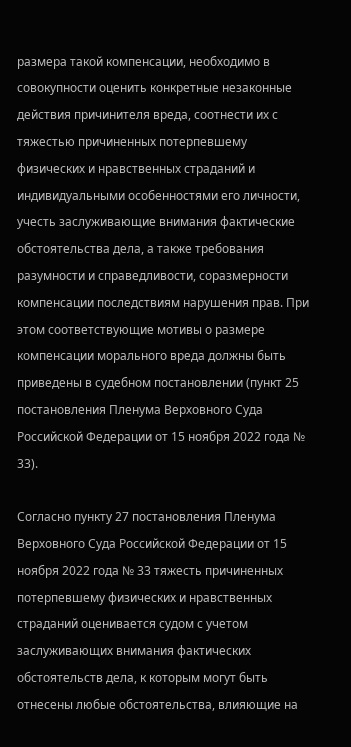размера такой компенсации, необходимо в совокупности оценить конкретные незаконные действия причинителя вреда, соотнести их с тяжестью причиненных потерпевшему физических и нравственных страданий и индивидуальными особенностями его личности, учесть заслуживающие внимания фактические обстоятельства дела, а также требования разумности и справедливости, соразмерности компенсации последствиям нарушения прав. При этом соответствующие мотивы о размере компенсации морального вреда должны быть приведены в судебном постановлении (пункт 25 постановления Пленума Верховного Суда Российской Федерации от 15 ноября 2022 года № 33).

Согласно пункту 27 постановления Пленума Верховного Суда Российской Федерации от 15 ноября 2022 года № 33 тяжесть причиненных потерпевшему физических и нравственных страданий оценивается судом с учетом заслуживающих внимания фактических обстоятельств дела, к которым могут быть отнесены любые обстоятельства, влияющие на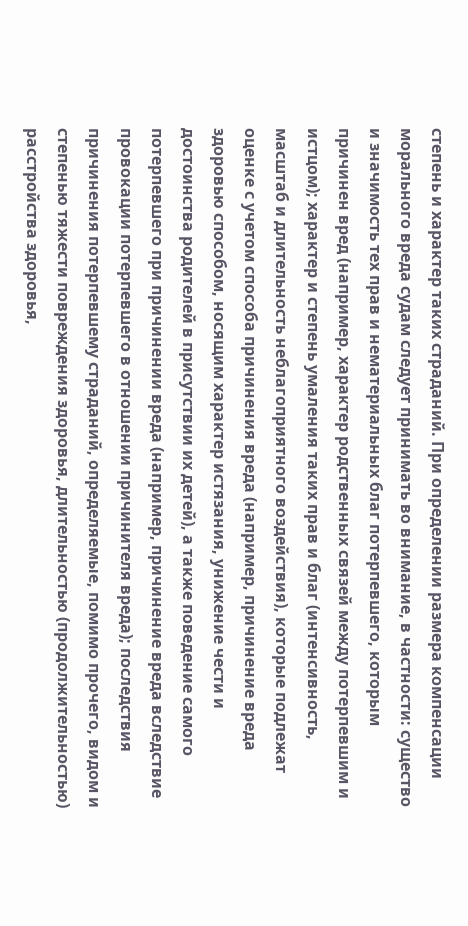степень и характер таких страданий. При определении размера компенсации морального вреда судам следует принимать во внимание, в частности: существо и значимость тех прав и нематериальных благ потерпевшего, которым причинен вред (например, характер родственных связей между потерпевшим и истцом); характер и степень умаления таких прав и благ (интенсивность, масштаб и длительность неблагоприятного воздействия), которые подлежат оценке с учетом способа причинения вреда (например, причинение вреда здоровью способом, носящим характер истязания, унижение чести и достоинства родителей в присутствии их детей), а также поведение самого потерпевшего при причинении вреда (например, причинение вреда вследствие провокации потерпевшего в отношении причинителя вреда); последствия причинения потерпевшему страданий, определяемые, помимо прочего, видом и степенью тяжести повреждения здоровья, длительностью (продолжительностью) расстройства здоровья,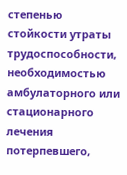степенью стойкости утраты трудоспособности, необходимостью амбулаторного или стационарного лечения потерпевшего,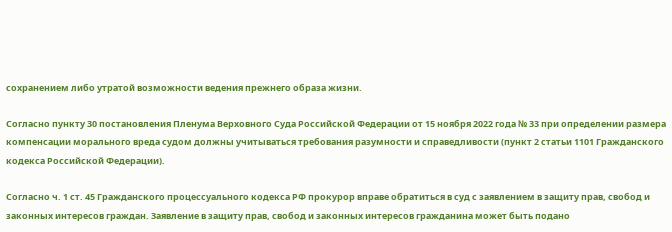сохранением либо утратой возможности ведения прежнего образа жизни.

Согласно пункту 30 постановления Пленума Верховного Суда Российской Федерации от 15 ноября 2022 года № 33 при определении размера компенсации морального вреда судом должны учитываться требования разумности и справедливости (пункт 2 статьи 1101 Гражданского кодекса Российской Федерации).

Согласно ч. 1 ст. 45 Гражданского процессуального кодекса РФ прокурор вправе обратиться в суд с заявлением в защиту прав, свобод и законных интересов граждан. Заявление в защиту прав, свобод и законных интересов гражданина может быть подано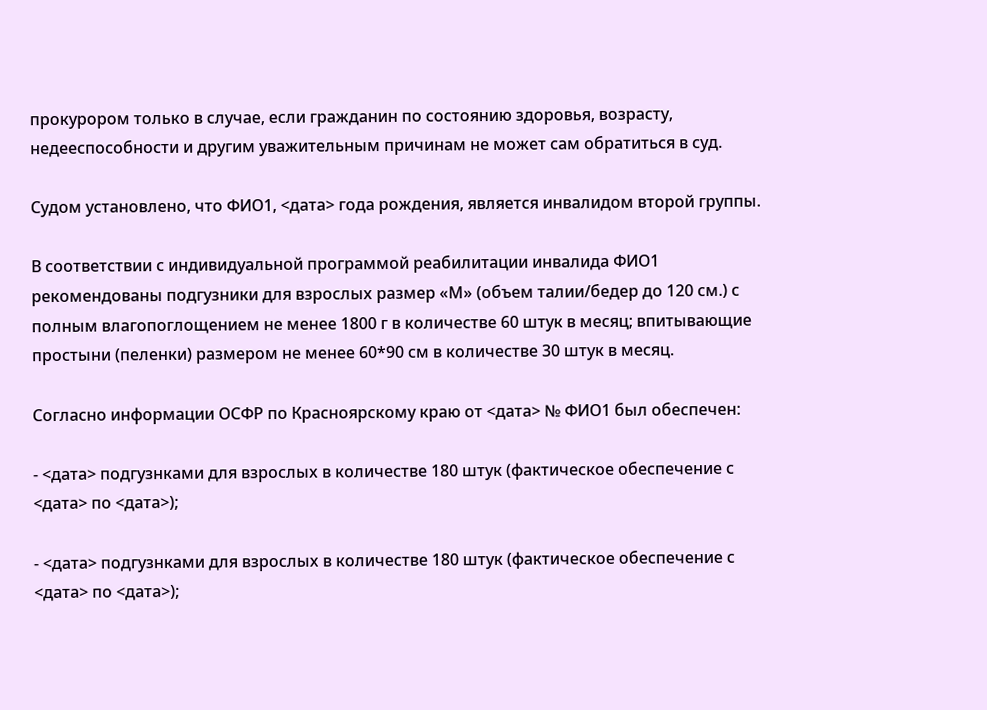прокурором только в случае, если гражданин по состоянию здоровья, возрасту, недееспособности и другим уважительным причинам не может сам обратиться в суд.

Судом установлено, что ФИО1, <дата> года рождения, является инвалидом второй группы.

В соответствии с индивидуальной программой реабилитации инвалида ФИО1 рекомендованы подгузники для взрослых размер «М» (объем талии/бедер до 120 см.) с полным влагопоглощением не менее 1800 г в количестве 60 штук в месяц; впитывающие простыни (пеленки) размером не менее 60*90 см в количестве 30 штук в месяц.

Согласно информации ОСФР по Красноярскому краю от <дата> № ФИО1 был обеспечен:

- <дата> подгузнками для взрослых в количестве 180 штук (фактическое обеспечение с <дата> по <дата>);

- <дата> подгузнками для взрослых в количестве 180 штук (фактическое обеспечение с <дата> по <дата>);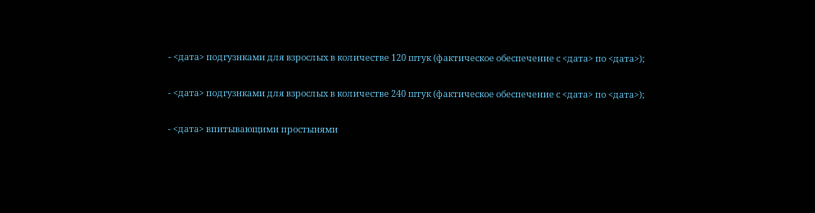- <дата> подгузнками для взрослых в количестве 120 штук (фактическое обеспечение с <дата> по <дата>);

- <дата> подгузнками для взрослых в количестве 240 штук (фактическое обеспечение с <дата> по <дата>);

- <дата> впитывающими простынями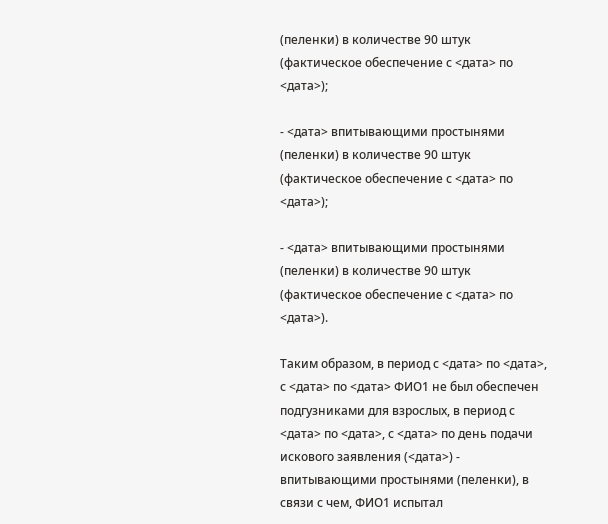(пеленки) в количестве 90 штук (фактическое обеспечение с <дата> по <дата>);

- <дата> впитывающими простынями (пеленки) в количестве 90 штук (фактическое обеспечение с <дата> по <дата>);

- <дата> впитывающими простынями (пеленки) в количестве 90 штук (фактическое обеспечение с <дата> по <дата>).

Таким образом, в период с <дата> по <дата>, с <дата> по <дата> ФИО1 не был обеспечен подгузниками для взрослых, в период с <дата> по <дата>, с <дата> по день подачи искового заявления (<дата>) - впитывающими простынями (пеленки), в связи с чем, ФИО1 испытал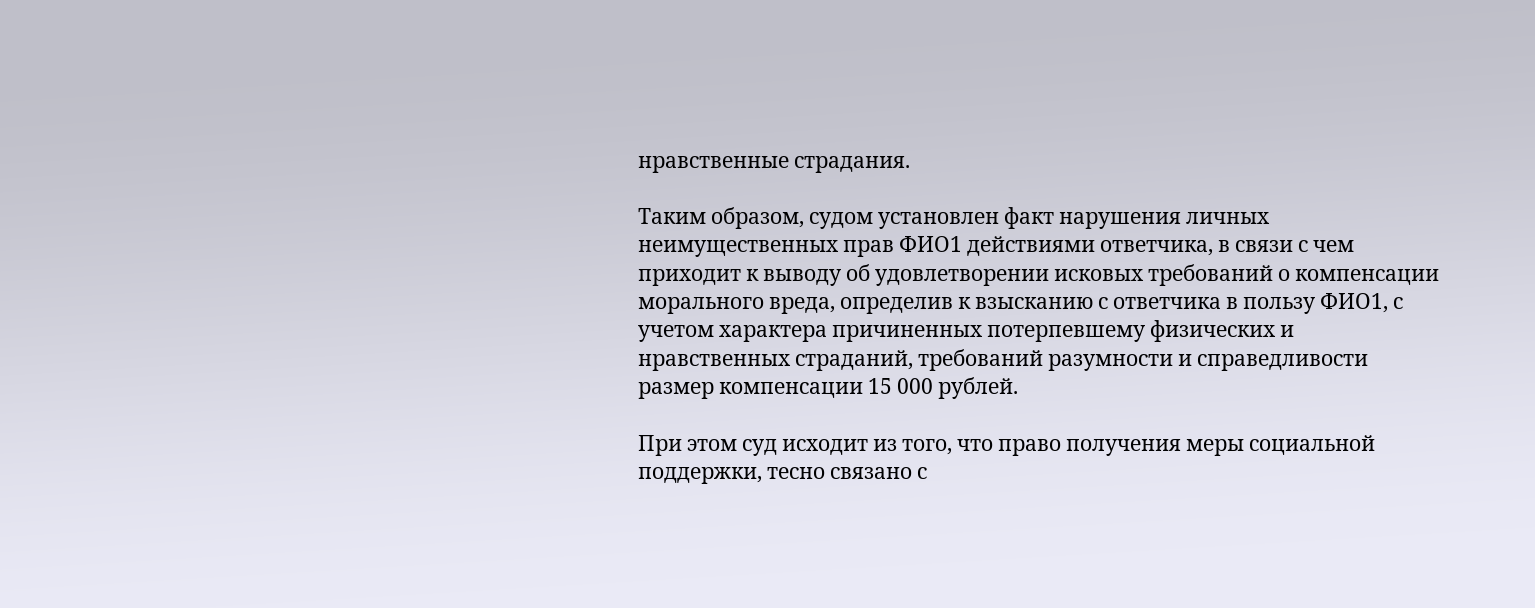нравственные страдания.

Таким образом, судом установлен факт нарушения личных неимущественных прав ФИО1 действиями ответчика, в связи с чем приходит к выводу об удовлетворении исковых требований о компенсации морального вреда, определив к взысканию с ответчика в пользу ФИО1, с учетом характера причиненных потерпевшему физических и нравственных страданий, требований разумности и справедливости размер компенсации 15 000 рублей.

При этом суд исходит из того, что право получения меры социальной поддержки, тесно связано с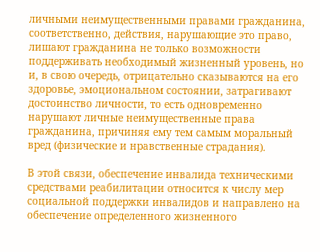личными неимущественными правами гражданина, соответственно, действия, нарушающие это право, лишают гражданина не только возможности поддерживать необходимый жизненный уровень, но и, в свою очередь, отрицательно сказываются на его здоровье, эмоциональном состоянии, затрагивают достоинство личности, то есть одновременно нарушают личные неимущественные права гражданина, причиняя ему тем самым моральный вред (физические и нравственные страдания).

В этой связи, обеспечение инвалида техническими средствами реабилитации относится к числу мер социальной поддержки инвалидов и направлено на обеспечение определенного жизненного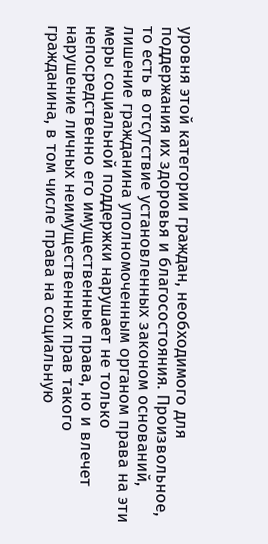уровня этой категории граждан, необходимого для поддержания их здоровья и благосостояния. Произвольное, то есть в отсутствие установленных законом оснований, лишение гражданина уполномоченным органом права на эти меры социальной поддержки нарушает не только непосредственно его имущественные права, но и влечет нарушение личных неимущественных прав такого гражданина, в том числе права на социальную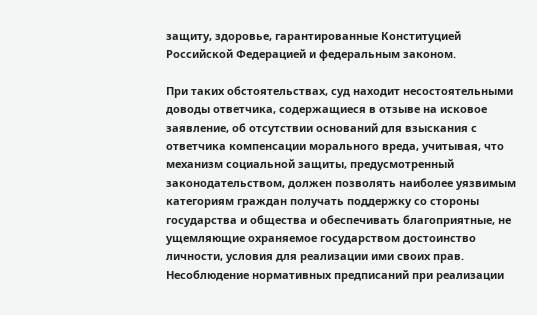защиту, здоровье, гарантированные Конституцией Российской Федерацией и федеральным законом.

При таких обстоятельствах, суд находит несостоятельными доводы ответчика, содержащиеся в отзыве на исковое заявление, об отсутствии оснований для взыскания с ответчика компенсации морального вреда, учитывая, что механизм социальной защиты, предусмотренный законодательством, должен позволять наиболее уязвимым категориям граждан получать поддержку со стороны государства и общества и обеспечивать благоприятные, не ущемляющие охраняемое государством достоинство личности, условия для реализации ими своих прав. Несоблюдение нормативных предписаний при реализации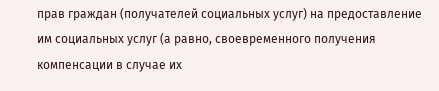прав граждан (получателей социальных услуг) на предоставление им социальных услуг (а равно, своевременного получения компенсации в случае их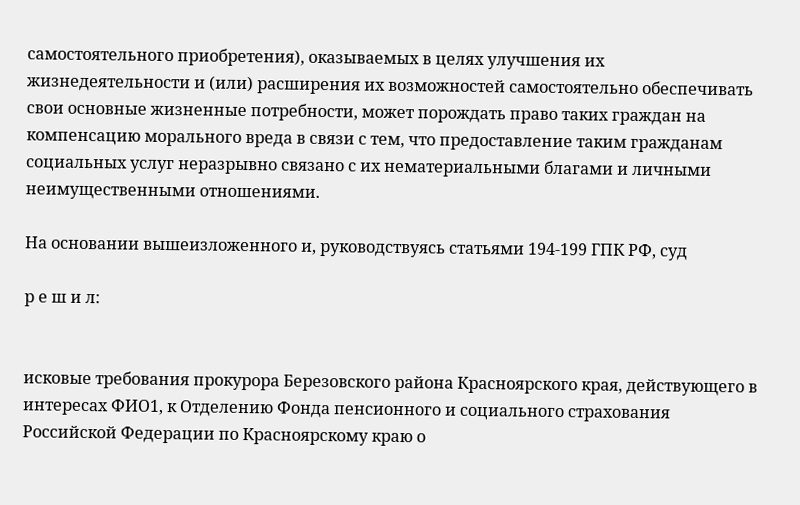самостоятельного приобретения), оказываемых в целях улучшения их жизнедеятельности и (или) расширения их возможностей самостоятельно обеспечивать свои основные жизненные потребности, может порождать право таких граждан на компенсацию морального вреда в связи с тем, что предоставление таким гражданам социальных услуг неразрывно связано с их нематериальными благами и личными неимущественными отношениями.

На основании вышеизложенного и, руководствуясь статьями 194-199 ГПК РФ, суд

р е ш и л:


исковые требования прокурора Березовского района Красноярского края, действующего в интересах ФИО1, к Отделению Фонда пенсионного и социального страхования Российской Федерации по Красноярскому краю о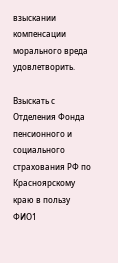взыскании компенсации морального вреда удовлетворить.

Взыскать с Отделения Фонда пенсионного и социального страхования РФ по Красноярскому краю в пользу ФИО1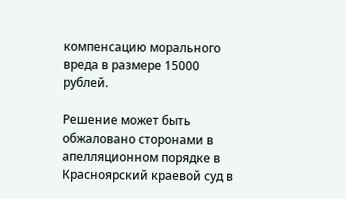компенсацию морального вреда в размере 15000 рублей.

Решение может быть обжаловано сторонами в апелляционном порядке в Красноярский краевой суд в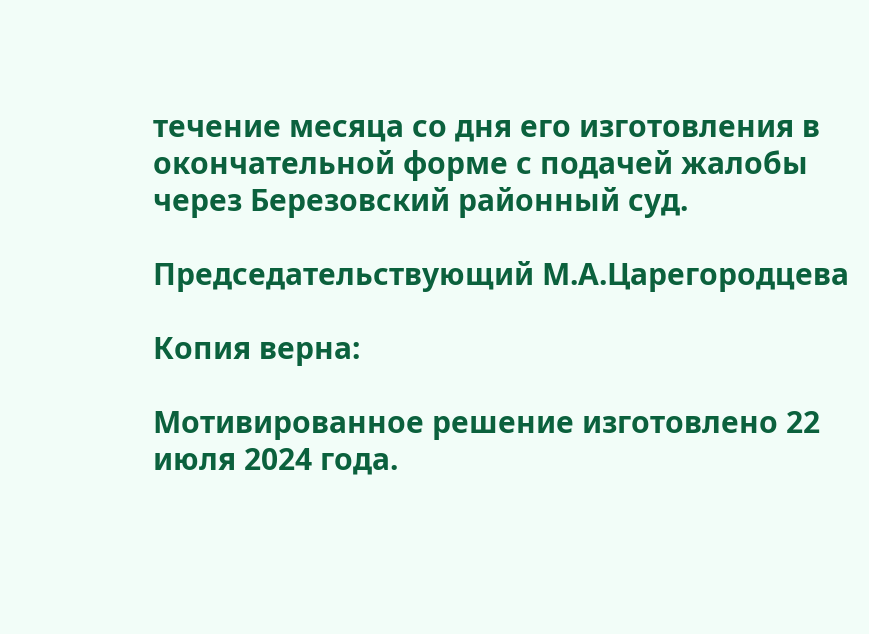течение месяца со дня его изготовления в окончательной форме с подачей жалобы через Березовский районный суд.

Председательствующий М.А.Царегородцева

Копия верна:

Мотивированное решение изготовлено 22 июля 2024 года.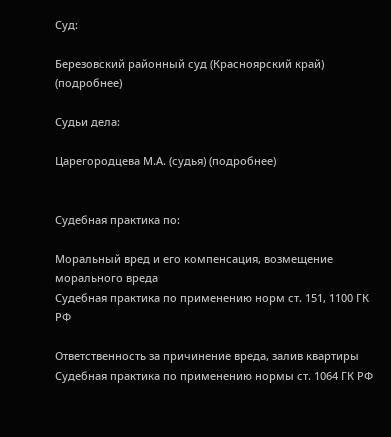Суд:

Березовский районный суд (Красноярский край) (подробнее)

Судьи дела:

Царегородцева М.А. (судья) (подробнее)


Судебная практика по:

Моральный вред и его компенсация, возмещение морального вреда
Судебная практика по применению норм ст. 151, 1100 ГК РФ

Ответственность за причинение вреда, залив квартиры
Судебная практика по применению нормы ст. 1064 ГК РФ